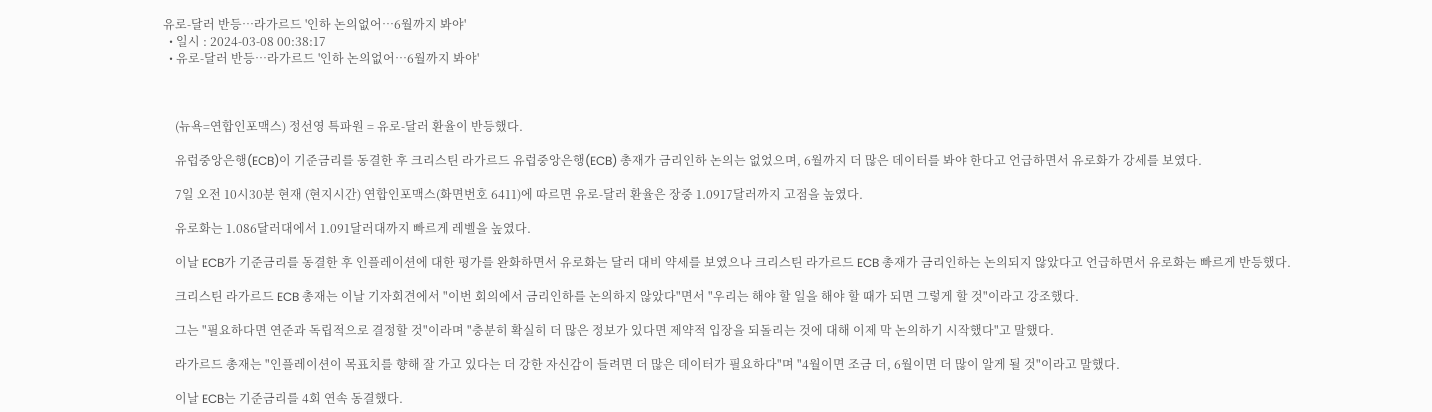유로-달러 반등…라가르드 '인하 논의없어…6월까지 봐야'
  • 일시 : 2024-03-08 00:38:17
  • 유로-달러 반등…라가르드 '인하 논의없어…6월까지 봐야'



    (뉴욕=연합인포맥스) 정선영 특파원 = 유로-달러 환율이 반등했다.

    유럽중앙은행(ECB)이 기준금리를 동결한 후 크리스틴 라가르드 유럽중앙은행(ECB) 총재가 금리인하 논의는 없었으며, 6월까지 더 많은 데이터를 봐야 한다고 언급하면서 유로화가 강세를 보였다.

    7일 오전 10시30분 현재 (현지시간) 연합인포맥스(화면번호 6411)에 따르면 유로-달러 환율은 장중 1.0917달러까지 고점을 높였다.

    유로화는 1.086달러대에서 1.091달러대까지 빠르게 레벨을 높였다.

    이날 ECB가 기준금리를 동결한 후 인플레이션에 대한 평가를 완화하면서 유로화는 달러 대비 약세를 보였으나 크리스틴 라가르드 ECB 총재가 금리인하는 논의되지 않았다고 언급하면서 유로화는 빠르게 반등했다.

    크리스틴 라가르드 ECB 총재는 이날 기자회견에서 "이번 회의에서 금리인하를 논의하지 않았다"면서 "우리는 해야 할 일을 해야 할 때가 되면 그렇게 할 것"이라고 강조했다.

    그는 "필요하다면 연준과 독립적으로 결정할 것"이라며 "충분히 확실히 더 많은 정보가 있다면 제약적 입장을 되돌리는 것에 대해 이제 막 논의하기 시작했다"고 말했다.

    라가르드 총재는 "인플레이션이 목표치를 향해 잘 가고 있다는 더 강한 자신감이 들려면 더 많은 데이터가 필요하다"며 "4월이면 조금 더, 6월이면 더 많이 알게 될 것"이라고 말했다.

    이날 ECB는 기준금리를 4회 연속 동결했다.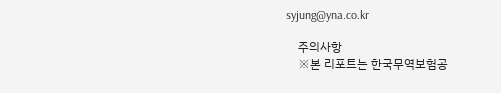syjung@yna.co.kr

    주의사항
    ※본 리포트는 한국무역보험공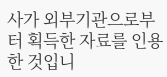사가 외부기관으로부터 획득한 자료를 인용한 것입니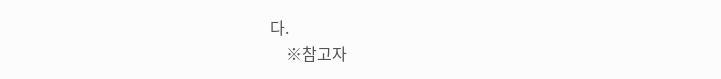다.
    ※참고자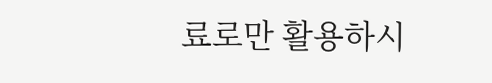료로만 활용하시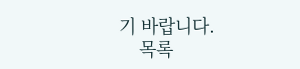기 바랍니다.
    목록